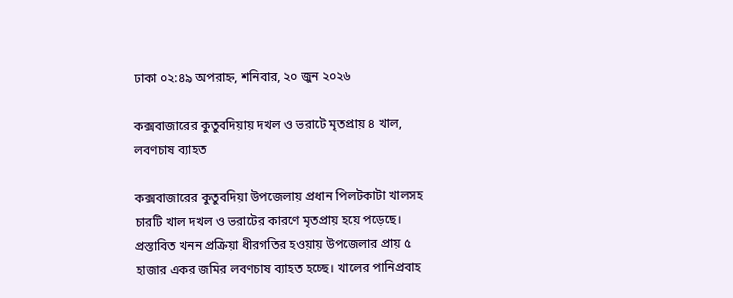ঢাকা ০২:৪৯ অপরাহ্ন, শনিবার, ২০ জুন ২০২৬

কক্সবাজারের কুতুবদিয়ায় দখল ও ভরাটে মৃতপ্রায় ৪ খাল, লবণচাষ ব্যাহত

কক্সবাজারের কুতুবদিয়া উপজেলায় প্রধান পিলটকাটা খালসহ চারটি খাল দখল ও ভরাটের কারণে মৃতপ্রায় হয়ে পড়েছে। প্রস্তাবিত খনন প্রক্রিয়া ধীরগতির হওয়ায় উপজেলার প্রায় ৫ হাজার একর জমির লবণচাষ ব্যাহত হচ্ছে। খালের পানিপ্রবাহ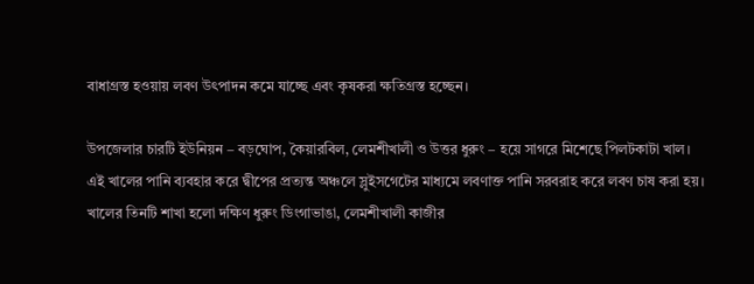বাধাগ্রস্ত হওয়ায় লবণ উৎপাদন কমে যাচ্ছে এবং কৃষকরা ক্ষতিগ্রস্ত হচ্ছেন।

উপজেলার চারটি ইউনিয়ন – বড়ঘোপ, কৈয়ারবিল, লেমশীখালী ও উত্তর ধুরুং – হয়ে সাগরে মিশেছে পিলটকাটা খাল। এই খালের পানি ব্যবহার করে দ্বীপের প্রত্যন্ত অঞ্চলে স্লুইসগেটের মাধ্যমে লবণাক্ত পানি সরবরাহ করে লবণ চাষ করা হয়। খালের তিনটি শাখা হলো দক্ষিণ ধুরুং ডিংগাভাঙা, লেমশীখালী কাজীর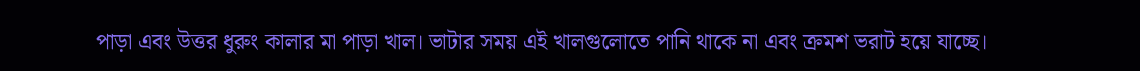পাড়া এবং উত্তর ধুরুং কালার মা পাড়া খাল। ভাটার সময় এই খালগুলোতে পানি থাকে না এবং ক্রমশ ভরাট হয়ে যাচ্ছে।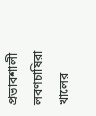প্রভাবশালী লবণচাষিরা খালের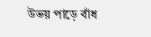উভয় পাড়ে বাঁধ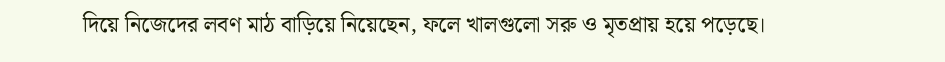দিয়ে নিজেদের লবণ মাঠ বাড়িয়ে নিয়েছেন, ফলে খালগুলো সরু ও মৃতপ্রায় হয়ে পড়েছে।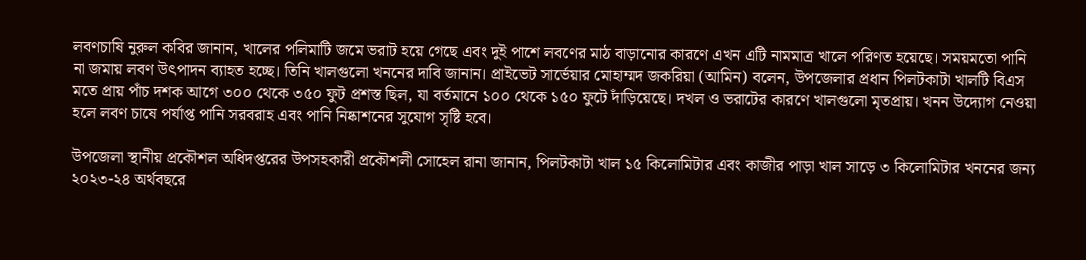লবণচাষি নুরুল কবির জানান, খালের পলিমাটি জমে ভরাট হয়ে গেছে এবং দুই পাশে লবণের মাঠ বাড়ানোর কারণে এখন এটি নামমাত্র খালে পরিণত হয়েছে। সময়মতো পানি না জমায় লবণ উৎপাদন ব্যাহত হচ্ছে। তিনি খালগুলো খননের দাবি জানান। প্রাইভেট সার্ভেয়ার মোহাম্মদ জকরিয়া (আমিন) বলেন, উপজেলার প্রধান পিলটকাটা খালটি বিএস মতে প্রায় পাঁচ দশক আগে ৩০০ থেকে ৩৫০ ফুট প্রশস্ত ছিল, যা বর্তমানে ১০০ থেকে ১৫০ ফুটে দাঁড়িয়েছে। দখল ও ভরাটের কারণে খালগুলো মৃতপ্রায়। খনন উদ্যোগ নেওয়া হলে লবণ চাষে পর্যাপ্ত পানি সরবরাহ এবং পানি নিষ্কাশনের সুযোগ সৃষ্টি হবে।

উপজেলা স্থানীয় প্রকৌশল অধিদপ্তরের উপসহকারী প্রকৌশলী সোহেল রানা জানান, পিলটকাটা খাল ১৫ কিলোমিটার এবং কাজীর পাড়া খাল সাড়ে ৩ কিলোমিটার খননের জন্য ২০২৩-২৪ অর্থবছরে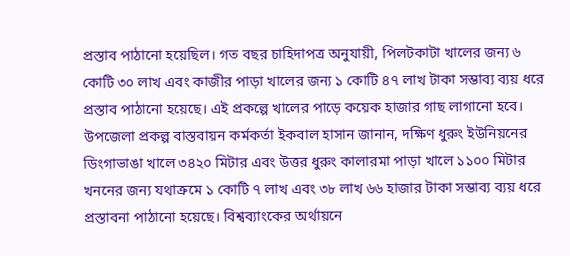প্রস্তাব পাঠানো হয়েছিল। গত বছর চাহিদাপত্র অনুযায়ী, পিলটকাটা খালের জন্য ৬ কোটি ৩০ লাখ এবং কাজীর পাড়া খালের জন্য ১ কোটি ৪৭ লাখ টাকা সম্ভাব্য ব্যয় ধরে প্রস্তাব পাঠানো হয়েছে। এই প্রকল্পে খালের পাড়ে কয়েক হাজার গাছ লাগানো হবে। উপজেলা প্রকল্প বাস্তবায়ন কর্মকর্তা ইকবাল হাসান জানান, দক্ষিণ ধুরুং ইউনিয়নের ডিংগাভাঙা খালে ৩৪২০ মিটার এবং উত্তর ধুরুং কালারমা পাড়া খালে ১১০০ মিটার খননের জন্য যথাক্রমে ১ কোটি ৭ লাখ এবং ৩৮ লাখ ৬৬ হাজার টাকা সম্ভাব্য ব্যয় ধরে প্রস্তাবনা পাঠানো হয়েছে। বিশ্বব্যাংকের অর্থায়নে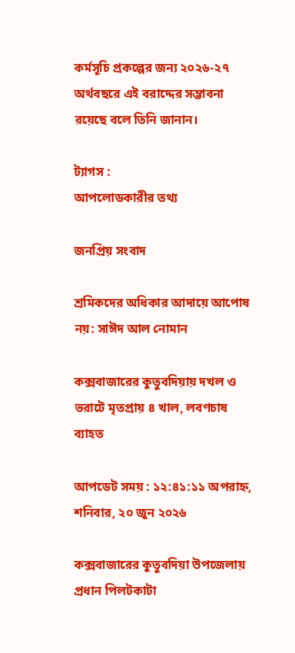কর্মসূচি প্রকল্পের জন্য ২০২৬-২৭ অর্থবছরে এই বরাদ্দের সম্ভাবনা রয়েছে বলে তিনি জানান।

ট্যাগস :
আপলোডকারীর তথ্য

জনপ্রিয় সংবাদ

শ্রমিকদের অধিকার আদায়ে আপোষ নয়: সাঈদ আল নোমান

কক্সবাজারের কুতুবদিয়ায় দখল ও ভরাটে মৃতপ্রায় ৪ খাল, লবণচাষ ব্যাহত

আপডেট সময় : ১২:৪১:১১ অপরাহ্ন, শনিবার, ২০ জুন ২০২৬

কক্সবাজারের কুতুবদিয়া উপজেলায় প্রধান পিলটকাটা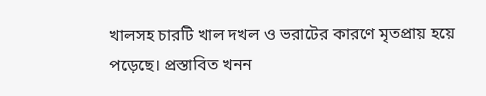খালসহ চারটি খাল দখল ও ভরাটের কারণে মৃতপ্রায় হয়ে পড়েছে। প্রস্তাবিত খনন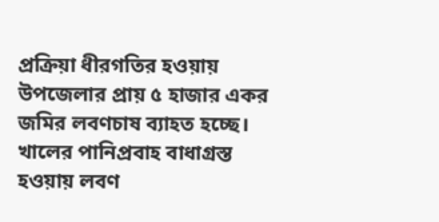প্রক্রিয়া ধীরগতির হওয়ায় উপজেলার প্রায় ৫ হাজার একর জমির লবণচাষ ব্যাহত হচ্ছে। খালের পানিপ্রবাহ বাধাগ্রস্ত হওয়ায় লবণ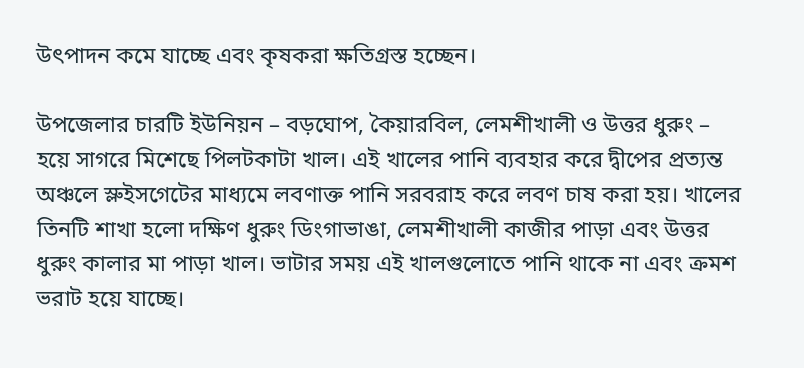উৎপাদন কমে যাচ্ছে এবং কৃষকরা ক্ষতিগ্রস্ত হচ্ছেন।

উপজেলার চারটি ইউনিয়ন – বড়ঘোপ, কৈয়ারবিল, লেমশীখালী ও উত্তর ধুরুং – হয়ে সাগরে মিশেছে পিলটকাটা খাল। এই খালের পানি ব্যবহার করে দ্বীপের প্রত্যন্ত অঞ্চলে স্লুইসগেটের মাধ্যমে লবণাক্ত পানি সরবরাহ করে লবণ চাষ করা হয়। খালের তিনটি শাখা হলো দক্ষিণ ধুরুং ডিংগাভাঙা, লেমশীখালী কাজীর পাড়া এবং উত্তর ধুরুং কালার মা পাড়া খাল। ভাটার সময় এই খালগুলোতে পানি থাকে না এবং ক্রমশ ভরাট হয়ে যাচ্ছে।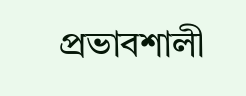প্রভাবশালী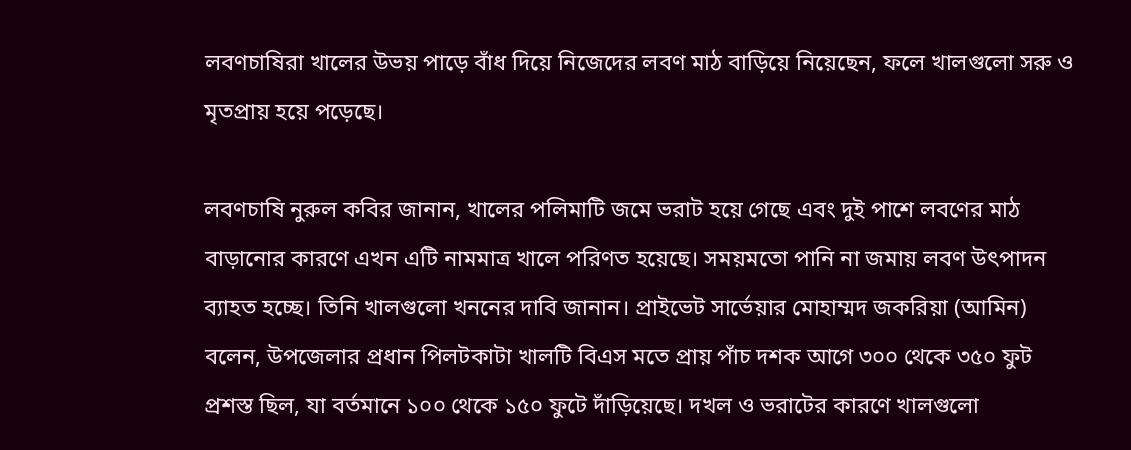লবণচাষিরা খালের উভয় পাড়ে বাঁধ দিয়ে নিজেদের লবণ মাঠ বাড়িয়ে নিয়েছেন, ফলে খালগুলো সরু ও মৃতপ্রায় হয়ে পড়েছে।

লবণচাষি নুরুল কবির জানান, খালের পলিমাটি জমে ভরাট হয়ে গেছে এবং দুই পাশে লবণের মাঠ বাড়ানোর কারণে এখন এটি নামমাত্র খালে পরিণত হয়েছে। সময়মতো পানি না জমায় লবণ উৎপাদন ব্যাহত হচ্ছে। তিনি খালগুলো খননের দাবি জানান। প্রাইভেট সার্ভেয়ার মোহাম্মদ জকরিয়া (আমিন) বলেন, উপজেলার প্রধান পিলটকাটা খালটি বিএস মতে প্রায় পাঁচ দশক আগে ৩০০ থেকে ৩৫০ ফুট প্রশস্ত ছিল, যা বর্তমানে ১০০ থেকে ১৫০ ফুটে দাঁড়িয়েছে। দখল ও ভরাটের কারণে খালগুলো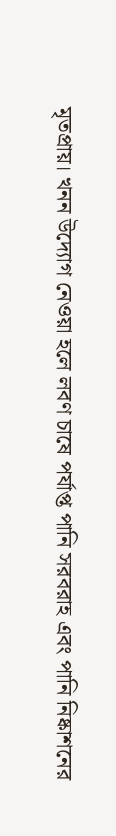মৃতপ্রায়। খনন উদ্যোগ নেওয়া হলে লবণ চাষে পর্যাপ্ত পানি সরবরাহ এবং পানি নিষ্কাশনের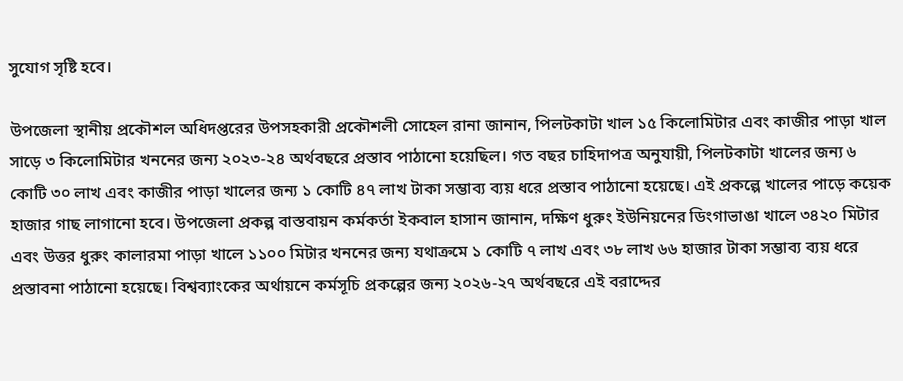সুযোগ সৃষ্টি হবে।

উপজেলা স্থানীয় প্রকৌশল অধিদপ্তরের উপসহকারী প্রকৌশলী সোহেল রানা জানান, পিলটকাটা খাল ১৫ কিলোমিটার এবং কাজীর পাড়া খাল সাড়ে ৩ কিলোমিটার খননের জন্য ২০২৩-২৪ অর্থবছরে প্রস্তাব পাঠানো হয়েছিল। গত বছর চাহিদাপত্র অনুযায়ী, পিলটকাটা খালের জন্য ৬ কোটি ৩০ লাখ এবং কাজীর পাড়া খালের জন্য ১ কোটি ৪৭ লাখ টাকা সম্ভাব্য ব্যয় ধরে প্রস্তাব পাঠানো হয়েছে। এই প্রকল্পে খালের পাড়ে কয়েক হাজার গাছ লাগানো হবে। উপজেলা প্রকল্প বাস্তবায়ন কর্মকর্তা ইকবাল হাসান জানান, দক্ষিণ ধুরুং ইউনিয়নের ডিংগাভাঙা খালে ৩৪২০ মিটার এবং উত্তর ধুরুং কালারমা পাড়া খালে ১১০০ মিটার খননের জন্য যথাক্রমে ১ কোটি ৭ লাখ এবং ৩৮ লাখ ৬৬ হাজার টাকা সম্ভাব্য ব্যয় ধরে প্রস্তাবনা পাঠানো হয়েছে। বিশ্বব্যাংকের অর্থায়নে কর্মসূচি প্রকল্পের জন্য ২০২৬-২৭ অর্থবছরে এই বরাদ্দের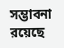সম্ভাবনা রয়েছে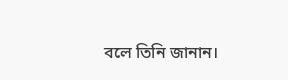বলে তিনি জানান।